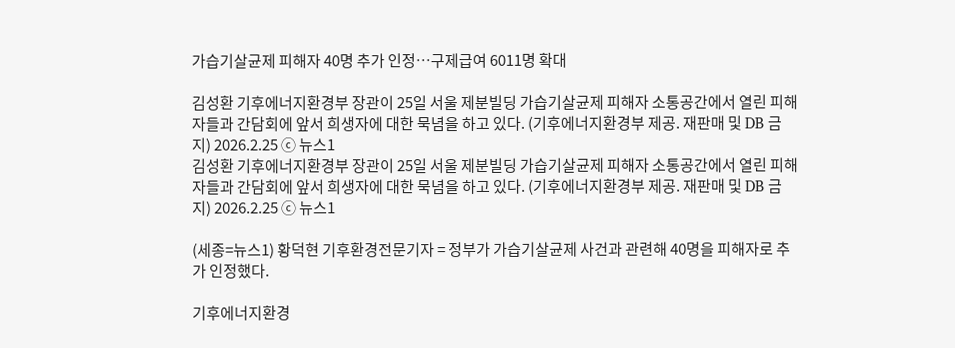가습기살균제 피해자 40명 추가 인정…구제급여 6011명 확대

김성환 기후에너지환경부 장관이 25일 서울 제분빌딩 가습기살균제 피해자 소통공간에서 열린 피해자들과 간담회에 앞서 희생자에 대한 묵념을 하고 있다. (기후에너지환경부 제공. 재판매 및 DB 금지) 2026.2.25 ⓒ 뉴스1
김성환 기후에너지환경부 장관이 25일 서울 제분빌딩 가습기살균제 피해자 소통공간에서 열린 피해자들과 간담회에 앞서 희생자에 대한 묵념을 하고 있다. (기후에너지환경부 제공. 재판매 및 DB 금지) 2026.2.25 ⓒ 뉴스1

(세종=뉴스1) 황덕현 기후환경전문기자 = 정부가 가습기살균제 사건과 관련해 40명을 피해자로 추가 인정했다.

기후에너지환경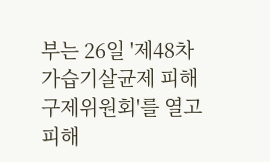부는 26일 '제48차 가습기살균제 피해구제위원회'를 열고 피해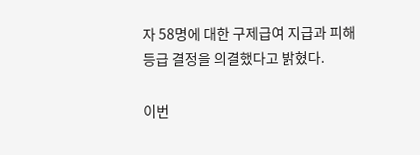자 58명에 대한 구제급여 지급과 피해 등급 결정을 의결했다고 밝혔다.

이번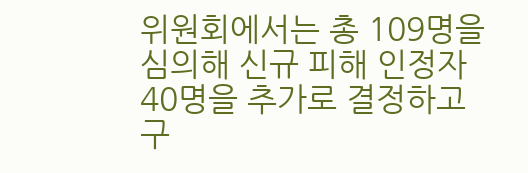위원회에서는 총 109명을 심의해 신규 피해 인정자 40명을 추가로 결정하고 구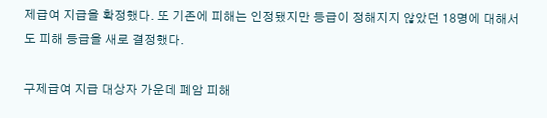제급여 지급을 확정했다. 또 기존에 피해는 인정됐지만 등급이 정해지지 않았던 18명에 대해서도 피해 등급을 새로 결정했다.

구제급여 지급 대상자 가운데 폐암 피해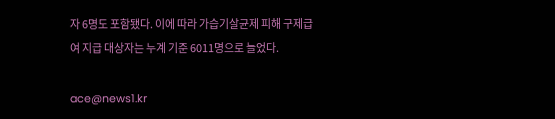자 6명도 포함됐다. 이에 따라 가습기살균제 피해 구제급여 지급 대상자는 누계 기준 6011명으로 늘었다.

ace@news1.kr